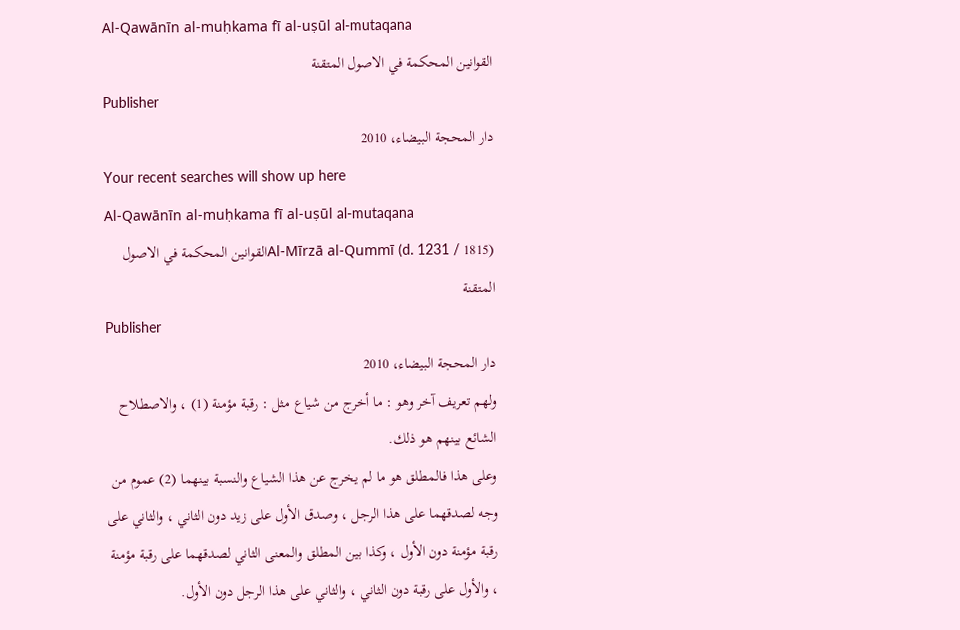Al-Qawānīn al-muḥkama fī al-uṣūl al-mutaqana
القوانين المحكمة في الاصول المتقنة
Publisher
دار المحجة البيضاء، 2010
Your recent searches will show up here
Al-Qawānīn al-muḥkama fī al-uṣūl al-mutaqana
Al-Mīrzā al-Qummī (d. 1231 / 1815)القوانين المحكمة في الاصول المتقنة
Publisher
دار المحجة البيضاء، 2010
ولهم تعريف آخر وهو : ما أخرج من شياع مثل : رقبة مؤمنة (1) ، والاصطلاح الشائع بينهم هو ذلك.
وعلى هذا فالمطلق هو ما لم يخرج عن هذا الشياع والنسبة بينهما (2) عموم من وجه لصدقهما على هذا الرجل ، وصدق الأول على زيد دون الثاني ، والثاني على رقبة مؤمنة دون الأول ، وكذا بين المطلق والمعنى الثاني لصدقهما على رقبة مؤمنة ، والأول على رقبة دون الثاني ، والثاني على هذا الرجل دون الأول.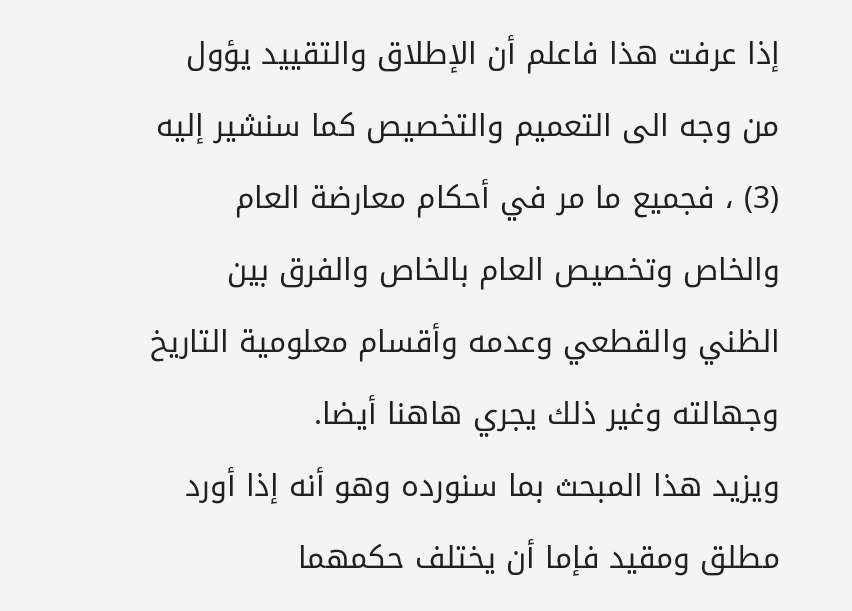إذا عرفت هذا فاعلم أن الإطلاق والتقييد يؤول من وجه الى التعميم والتخصيص كما سنشير إليه (3) ، فجميع ما مر في أحكام معارضة العام والخاص وتخصيص العام بالخاص والفرق بين الظني والقطعي وعدمه وأقسام معلومية التاريخ وجهالته وغير ذلك يجري هاهنا أيضا.
ويزيد هذا المبحث بما سنورده وهو أنه إذا أورد مطلق ومقيد فإما أن يختلف حكمهما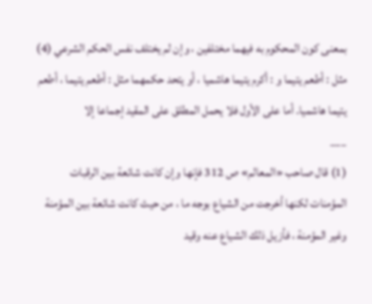بمعنى كون المحكوم به فيهما مختلفين ، وإن لم يختلف نفس الحكم الشرعي (4) مثل : أطعم يتيما و : أكرم يتيما هاشميا ، أو يتحد حكمهما مثل : أطعم يتيما ، أطعم يتيما هاشميا. أما على الأول فلا يحمل المطلق على المقيد إجماعا إلا
___
(1) قال صاحب «المعالم» ص 312 فإنها وإن كانت شائعة بين الرقبات المؤمنات لكنها أخرجت من الشياع بوجه ما ، من حيث كانت شائعة بين المؤمنة وغير المؤمنة ، فأزيل ذلك الشياع عنه وقيد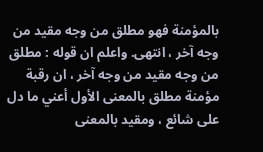بالمؤمنة فهو مطلق من وجه مقيد من وجه آخر ، انتهى. واعلم ان قوله : مطلق من وجه مقيد من وجه آخر ، ان رقبة مؤمنة مطلق بالمعنى الأول أعني ما دل على شائع ، ومقيد بالمعنى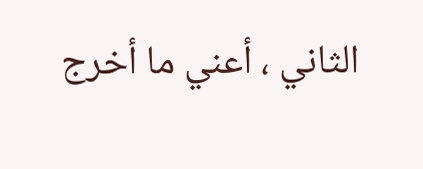الثاني ، أعني ما أخرج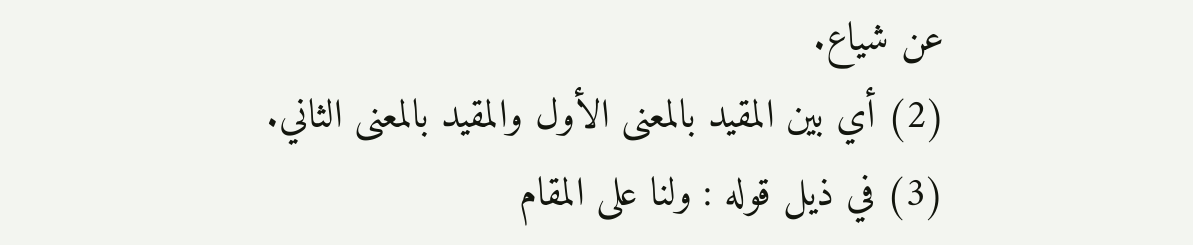عن شياع.
(2) أي بين المقيد بالمعنى الأول والمقيد بالمعنى الثاني.
(3) في ذيل قوله : ولنا على المقام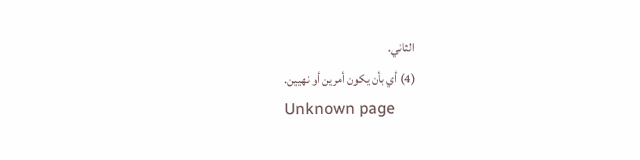الثاني.
(4) أي بأن يكون أمرين أو نهيين.
Unknown page